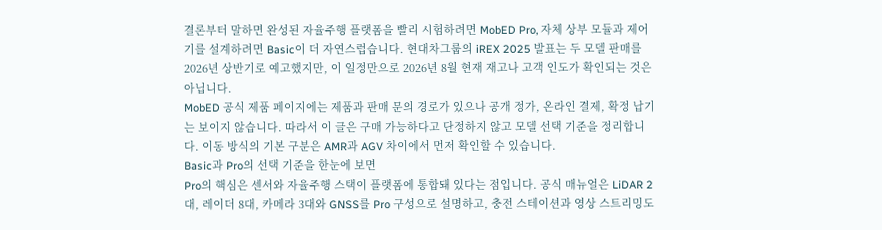결론부터 말하면 완성된 자율주행 플랫폼을 빨리 시험하려면 MobED Pro, 자체 상부 모듈과 제어기를 설계하려면 Basic이 더 자연스럽습니다. 현대차그룹의 iREX 2025 발표는 두 모델 판매를 2026년 상반기로 예고했지만, 이 일정만으로 2026년 8월 현재 재고나 고객 인도가 확인되는 것은 아닙니다.
MobED 공식 제품 페이지에는 제품과 판매 문의 경로가 있으나 공개 정가, 온라인 결제, 확정 납기는 보이지 않습니다. 따라서 이 글은 구매 가능하다고 단정하지 않고 모델 선택 기준을 정리합니다. 이동 방식의 기본 구분은 AMR과 AGV 차이에서 먼저 확인할 수 있습니다.
Basic과 Pro의 선택 기준을 한눈에 보면
Pro의 핵심은 센서와 자율주행 스택이 플랫폼에 통합돼 있다는 점입니다. 공식 매뉴얼은 LiDAR 2대, 레이더 8대, 카메라 3대와 GNSS를 Pro 구성으로 설명하고, 충전 스테이션과 영상 스트리밍도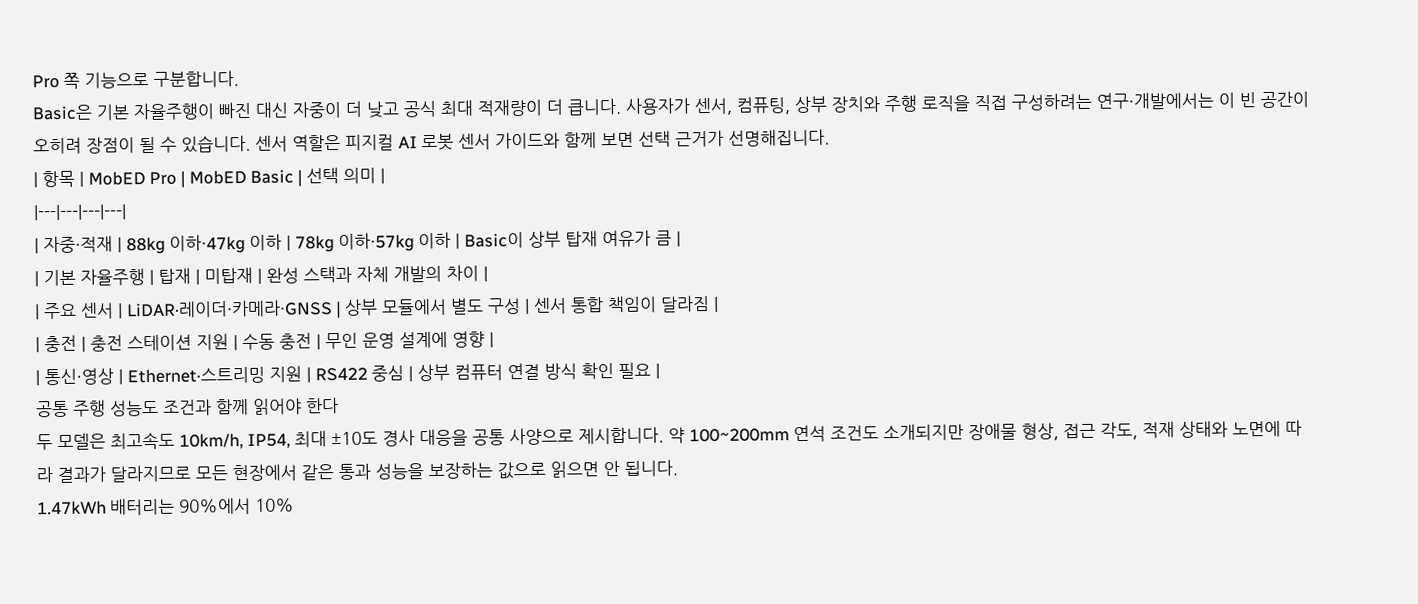Pro 쪽 기능으로 구분합니다.
Basic은 기본 자율주행이 빠진 대신 자중이 더 낮고 공식 최대 적재량이 더 큽니다. 사용자가 센서, 컴퓨팅, 상부 장치와 주행 로직을 직접 구성하려는 연구·개발에서는 이 빈 공간이 오히려 장점이 될 수 있습니다. 센서 역할은 피지컬 AI 로봇 센서 가이드와 함께 보면 선택 근거가 선명해집니다.
| 항목 | MobED Pro | MobED Basic | 선택 의미 |
|---|---|---|---|
| 자중·적재 | 88kg 이하·47kg 이하 | 78kg 이하·57kg 이하 | Basic이 상부 탑재 여유가 큼 |
| 기본 자율주행 | 탑재 | 미탑재 | 완성 스택과 자체 개발의 차이 |
| 주요 센서 | LiDAR·레이더·카메라·GNSS | 상부 모듈에서 별도 구성 | 센서 통합 책임이 달라짐 |
| 충전 | 충전 스테이션 지원 | 수동 충전 | 무인 운영 설계에 영향 |
| 통신·영상 | Ethernet·스트리밍 지원 | RS422 중심 | 상부 컴퓨터 연결 방식 확인 필요 |
공통 주행 성능도 조건과 함께 읽어야 한다
두 모델은 최고속도 10km/h, IP54, 최대 ±10도 경사 대응을 공통 사양으로 제시합니다. 약 100~200mm 연석 조건도 소개되지만 장애물 형상, 접근 각도, 적재 상태와 노면에 따라 결과가 달라지므로 모든 현장에서 같은 통과 성능을 보장하는 값으로 읽으면 안 됩니다.
1.47kWh 배터리는 90%에서 10%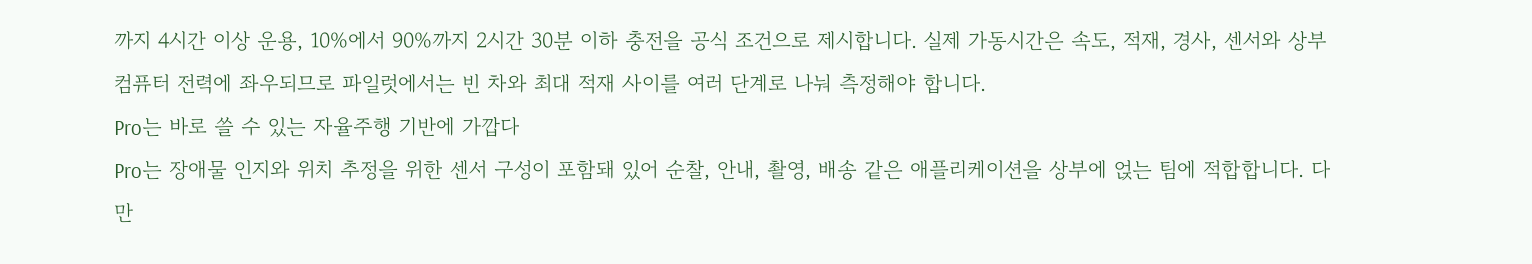까지 4시간 이상 운용, 10%에서 90%까지 2시간 30분 이하 충전을 공식 조건으로 제시합니다. 실제 가동시간은 속도, 적재, 경사, 센서와 상부 컴퓨터 전력에 좌우되므로 파일럿에서는 빈 차와 최대 적재 사이를 여러 단계로 나눠 측정해야 합니다.
Pro는 바로 쓸 수 있는 자율주행 기반에 가깝다
Pro는 장애물 인지와 위치 추정을 위한 센서 구성이 포함돼 있어 순찰, 안내, 촬영, 배송 같은 애플리케이션을 상부에 얹는 팀에 적합합니다. 다만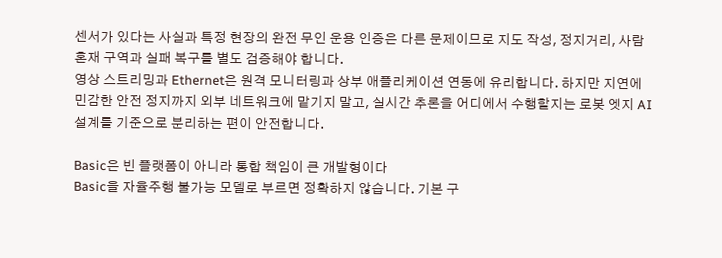센서가 있다는 사실과 특정 현장의 완전 무인 운용 인증은 다른 문제이므로 지도 작성, 정지거리, 사람 혼재 구역과 실패 복구를 별도 검증해야 합니다.
영상 스트리밍과 Ethernet은 원격 모니터링과 상부 애플리케이션 연동에 유리합니다. 하지만 지연에 민감한 안전 정지까지 외부 네트워크에 맡기지 말고, 실시간 추론을 어디에서 수행할지는 로봇 엣지 AI 설계를 기준으로 분리하는 편이 안전합니다.

Basic은 빈 플랫폼이 아니라 통합 책임이 큰 개발형이다
Basic을 자율주행 불가능 모델로 부르면 정확하지 않습니다. 기본 구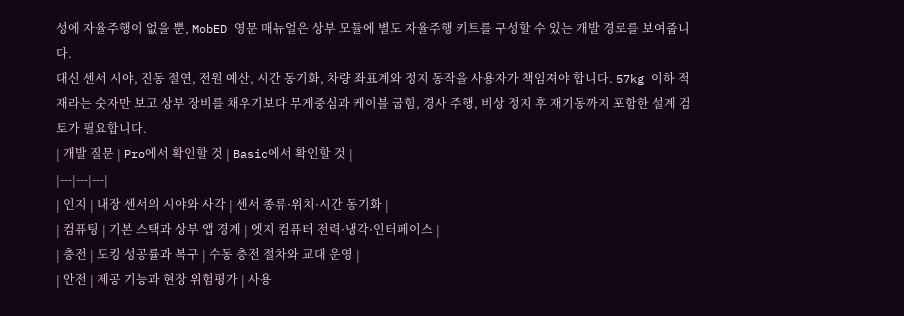성에 자율주행이 없을 뿐, MobED 영문 매뉴얼은 상부 모듈에 별도 자율주행 키트를 구성할 수 있는 개발 경로를 보여줍니다.
대신 센서 시야, 진동 절연, 전원 예산, 시간 동기화, 차량 좌표계와 정지 동작을 사용자가 책임져야 합니다. 57kg 이하 적재라는 숫자만 보고 상부 장비를 채우기보다 무게중심과 케이블 굽힘, 경사 주행, 비상 정지 후 재기동까지 포함한 설계 검토가 필요합니다.
| 개발 질문 | Pro에서 확인할 것 | Basic에서 확인할 것 |
|---|---|---|
| 인지 | 내장 센서의 시야와 사각 | 센서 종류·위치·시간 동기화 |
| 컴퓨팅 | 기본 스택과 상부 앱 경계 | 엣지 컴퓨터 전력·냉각·인터페이스 |
| 충전 | 도킹 성공률과 복구 | 수동 충전 절차와 교대 운영 |
| 안전 | 제공 기능과 현장 위험평가 | 사용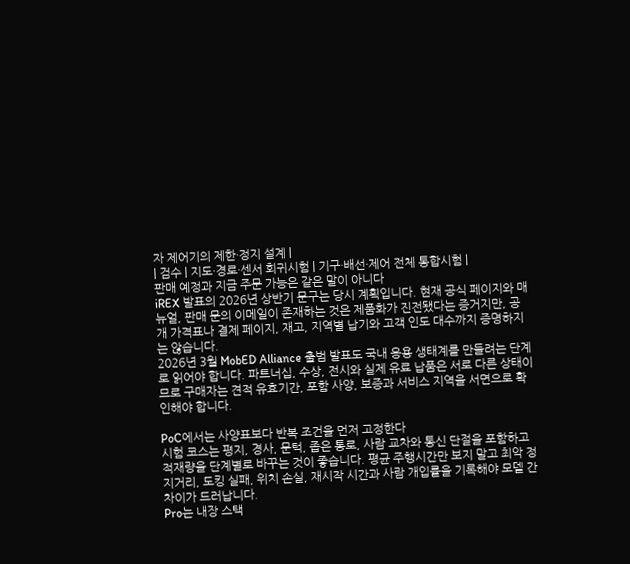자 제어기의 제한·정지 설계 |
| 검수 | 지도·경로·센서 회귀시험 | 기구·배선·제어 전체 통합시험 |
판매 예정과 지금 주문 가능은 같은 말이 아니다
iREX 발표의 2026년 상반기 문구는 당시 계획입니다. 현재 공식 페이지와 매뉴얼, 판매 문의 이메일이 존재하는 것은 제품화가 진전됐다는 증거지만, 공개 가격표나 결제 페이지, 재고, 지역별 납기와 고객 인도 대수까지 증명하지는 않습니다.
2026년 3월 MobED Alliance 출범 발표도 국내 응용 생태계를 만들려는 단계로 읽어야 합니다. 파트너십, 수상, 전시와 실제 유료 납품은 서로 다른 상태이므로 구매자는 견적 유효기간, 포함 사양, 보증과 서비스 지역을 서면으로 확인해야 합니다.

PoC에서는 사양표보다 반복 조건을 먼저 고정한다
시험 코스는 평지, 경사, 문턱, 좁은 통로, 사람 교차와 통신 단절을 포함하고 적재량을 단계별로 바꾸는 것이 좋습니다. 평균 주행시간만 보지 말고 최악 정지거리, 도킹 실패, 위치 손실, 재시작 시간과 사람 개입률을 기록해야 모델 간 차이가 드러납니다.
Pro는 내장 스택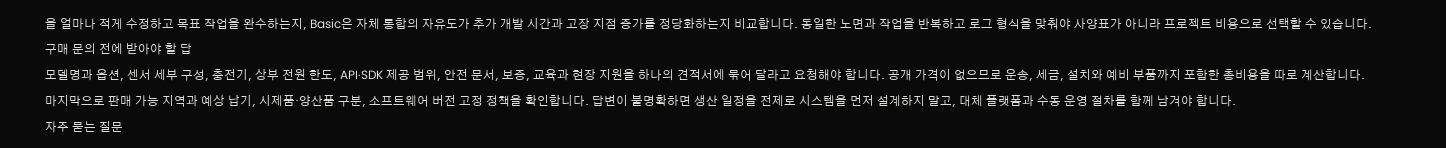을 얼마나 적게 수정하고 목표 작업을 완수하는지, Basic은 자체 통합의 자유도가 추가 개발 시간과 고장 지점 증가를 정당화하는지 비교합니다. 동일한 노면과 작업을 반복하고 로그 형식을 맞춰야 사양표가 아니라 프로젝트 비용으로 선택할 수 있습니다.
구매 문의 전에 받아야 할 답
모델명과 옵션, 센서 세부 구성, 충전기, 상부 전원 한도, API·SDK 제공 범위, 안전 문서, 보증, 교육과 현장 지원을 하나의 견적서에 묶어 달라고 요청해야 합니다. 공개 가격이 없으므로 운송, 세금, 설치와 예비 부품까지 포함한 총비용을 따로 계산합니다.
마지막으로 판매 가능 지역과 예상 납기, 시제품·양산품 구분, 소프트웨어 버전 고정 정책을 확인합니다. 답변이 불명확하면 생산 일정을 전제로 시스템을 먼저 설계하지 말고, 대체 플랫폼과 수동 운영 절차를 함께 남겨야 합니다.
자주 묻는 질문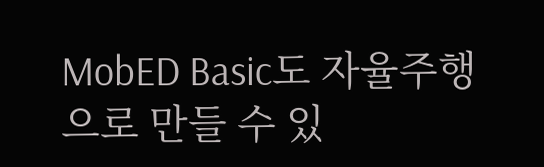MobED Basic도 자율주행으로 만들 수 있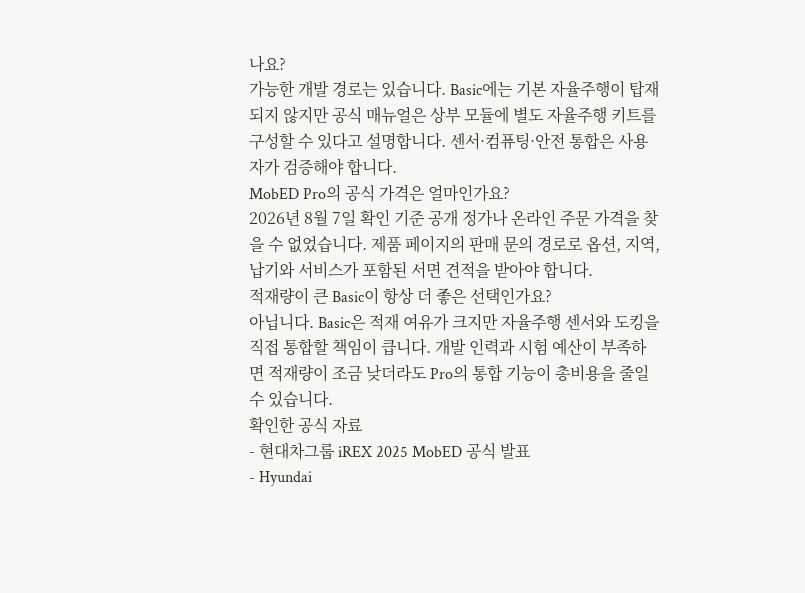나요?
가능한 개발 경로는 있습니다. Basic에는 기본 자율주행이 탑재되지 않지만 공식 매뉴얼은 상부 모듈에 별도 자율주행 키트를 구성할 수 있다고 설명합니다. 센서·컴퓨팅·안전 통합은 사용자가 검증해야 합니다.
MobED Pro의 공식 가격은 얼마인가요?
2026년 8월 7일 확인 기준 공개 정가나 온라인 주문 가격을 찾을 수 없었습니다. 제품 페이지의 판매 문의 경로로 옵션, 지역, 납기와 서비스가 포함된 서면 견적을 받아야 합니다.
적재량이 큰 Basic이 항상 더 좋은 선택인가요?
아닙니다. Basic은 적재 여유가 크지만 자율주행 센서와 도킹을 직접 통합할 책임이 큽니다. 개발 인력과 시험 예산이 부족하면 적재량이 조금 낮더라도 Pro의 통합 기능이 총비용을 줄일 수 있습니다.
확인한 공식 자료
- 현대차그룹 iREX 2025 MobED 공식 발표
- Hyundai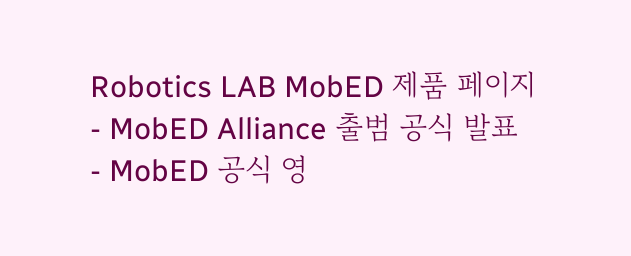Robotics LAB MobED 제품 페이지
- MobED Alliance 출범 공식 발표
- MobED 공식 영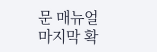문 매뉴얼
마지막 확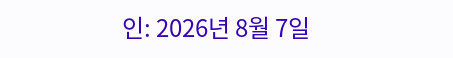인: 2026년 8월 7일